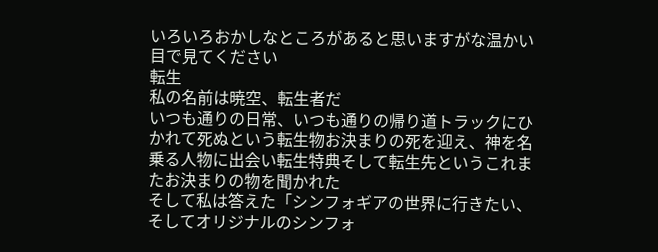いろいろおかしなところがあると思いますがな温かい目で見てください
転生
私の名前は暁空、転生者だ
いつも通りの日常、いつも通りの帰り道トラックにひかれて死ぬという転生物お決まりの死を迎え、神を名乗る人物に出会い転生特典そして転生先というこれまたお決まりの物を聞かれた
そして私は答えた「シンフォギアの世界に行きたい、そしてオリジナルのシンフォ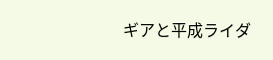ギアと平成ライダ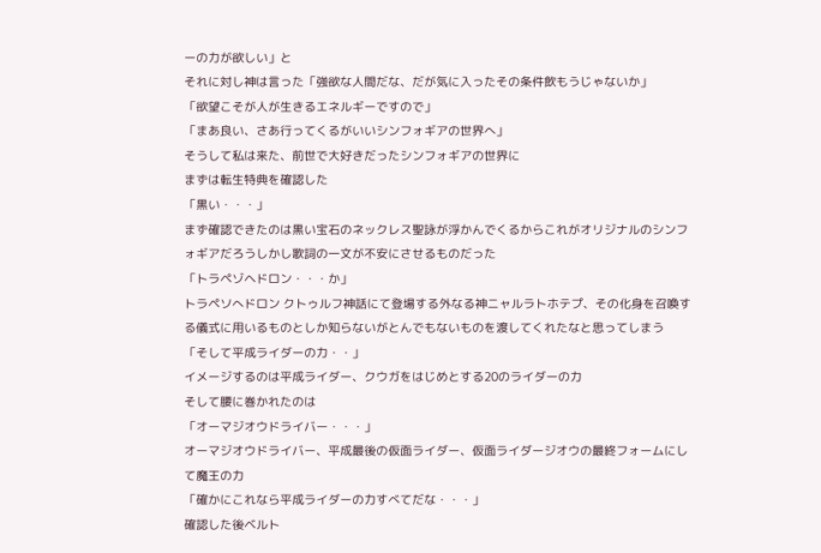ーの力が欲しい」と
それに対し神は言った「強欲な人間だな、だが気に入ったその条件飲もうじゃないか」
「欲望こそが人が生きるエネルギーですので」
「まあ良い、さあ行ってくるがいいシンフォギアの世界へ」
そうして私は来た、前世で大好きだったシンフォギアの世界に
まずは転生特典を確認した
「黒い・・・」
まず確認できたのは黒い宝石のネックレス聖詠が浮かんでくるからこれがオリジナルのシンフォギアだろうしかし歌詞の一文が不安にさせるものだった
「トラペゾヘドロン・・・か」
トラペソへドロン クトゥルフ神話にて登場する外なる神ニャルラトホテプ、その化身を召喚する儀式に用いるものとしか知らないがとんでもないものを渡してくれたなと思ってしまう
「そして平成ライダーの力・・」
イメージするのは平成ライダー、クウガをはじめとする20のライダーの力
そして腰に巻かれたのは
「オーマジオウドライバー・・・」
オーマジオウドライバー、平成最後の仮面ライダー、仮面ライダージオウの最終フォームにして魔王の力
「確かにこれなら平成ライダーの力すべてだな・・・」
確認した後ベルト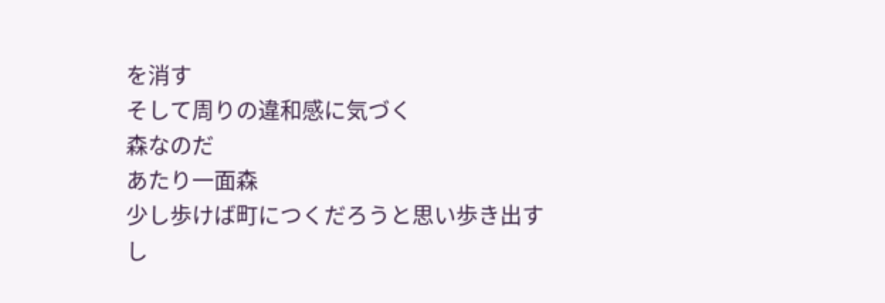を消す
そして周りの違和感に気づく
森なのだ
あたり一面森
少し歩けば町につくだろうと思い歩き出す
し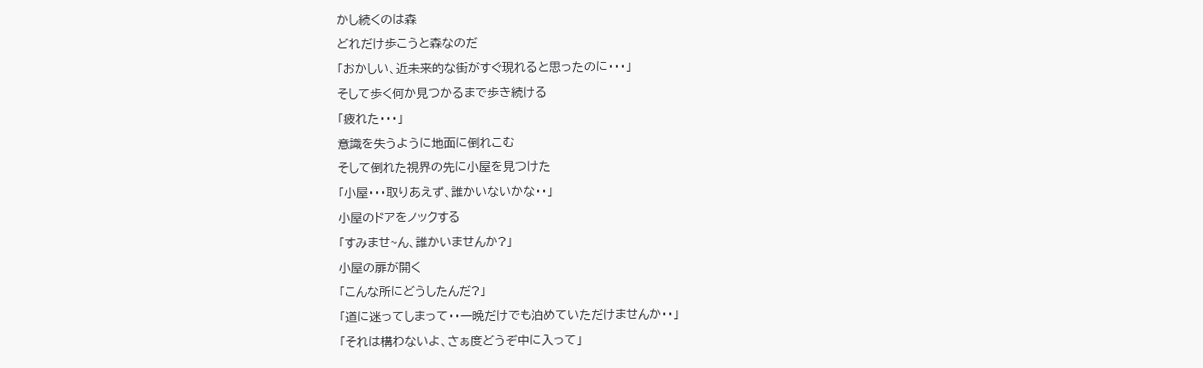かし続くのは森
どれだけ歩こうと森なのだ
「おかしい、近未来的な街がすぐ現れると思ったのに・・・」
そして歩く何か見つかるまで歩き続ける
「疲れた・・・」
意識を失うように地面に倒れこむ
そして倒れた視界の先に小屋を見つけた
「小屋・・・取りあえず、誰かいないかな・・」
小屋のドアをノックする
「すみませ~ん、誰かいませんか?」
小屋の扉が開く
「こんな所にどうしたんだ?」
「道に迷ってしまって・・一晩だけでも泊めていただけませんか・・」
「それは構わないよ、さぁ度どうぞ中に入って」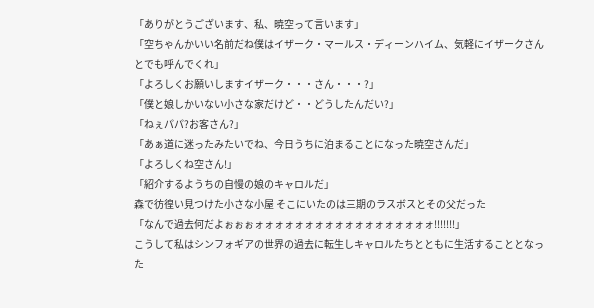「ありがとうございます、私、暁空って言います」
「空ちゃんかいい名前だね僕はイザーク・マールス・ディーンハイム、気軽にイザークさんとでも呼んでくれ」
「よろしくお願いしますイザーク・・・さん・・・?」
「僕と娘しかいない小さな家だけど・・どうしたんだい?」
「ねぇパパ?お客さん?」
「あぁ道に迷ったみたいでね、今日うちに泊まることになった暁空さんだ」
「よろしくね空さん!」
「紹介するようちの自慢の娘のキャロルだ」
森で彷徨い見つけた小さな小屋 そこにいたのは三期のラスボスとその父だった
「なんで過去何だよぉぉぉォォォォォォォォォォォォォォォォォォ!!!!!!!」
こうして私はシンフォギアの世界の過去に転生しキャロルたちとともに生活することとなった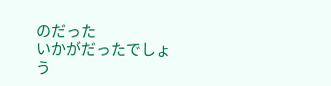のだった
いかがだったでしょう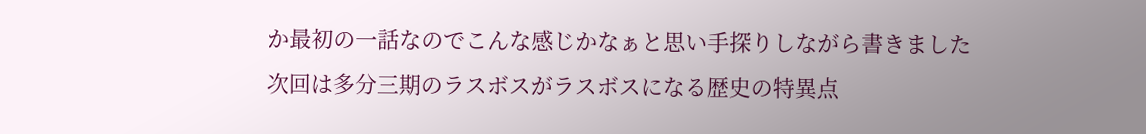か最初の一話なのでこんな感じかなぁと思い手探りしながら書きました
次回は多分三期のラスボスがラスボスになる歴史の特異点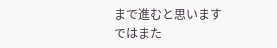まで進むと思います
ではまた